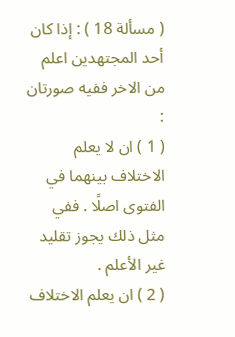( مسألة 18 ) : إذا كان أحد المجتهدين اعلم من الاخر ففيه صورتان :
( 1 ) ان لا يعلم الاختلاف بينهما في الفتوى اصلًا . ففي مثل ذلك يجوز تقليد غير الأعلم .
( 2 ) ان يعلم الاختلاف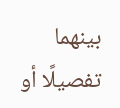بينهما تفصيلًا أو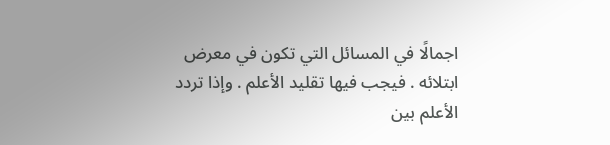اجمالًا في المسائل التي تكون في معرض ابتلائه . فيجب فيها تقليد الأعلم . وإذا تردد الأعلم بين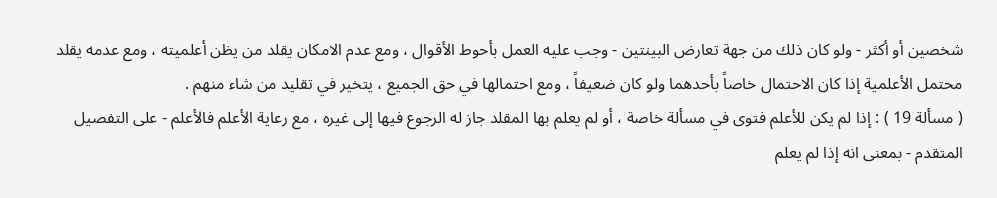شخصين أو أكثر - ولو كان ذلك من جهة تعارض البينتين - وجب عليه العمل بأحوط الأقوال ، ومع عدم الامكان يقلد من يظن أعلميته ، ومع عدمه يقلد محتمل الأعلمية إذا كان الاحتمال خاصاً بأحدهما ولو كان ضعيفاً ، ومع احتمالها في حق الجميع ، يتخير في تقليد من شاء منهم .
( مسألة 19 ) : إذا لم يكن للأعلم فتوى في مسألة خاصة ، أو لم يعلم بها المقلد جاز له الرجوع فيها إلى غيره ، مع رعاية الأعلم فالأعلم - على التفصيل المتقدم - بمعنى انه إذا لم يعلم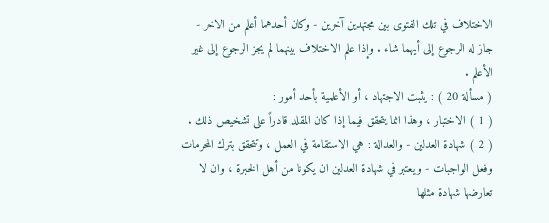الاختلاف في تلك الفتوى بين مجتهدين آخرين - وكان أحدهما أعلم من الاخر - جاز له الرجوع إلى أيهما شاء . وإذا علم الاختلاف بينهما لم يجز الرجوع إلى غير الأعلم .
( مسألة 20 ) : يثبت الاجتهاد ، أو الأعلمية بأحد أمور :
( 1 ) الاختبار ، وهذا انما يتحقق فيما إذا كان المقلد قادراً على تشخيص ذلك .
( 2 ) شهادة العدلين - والعدالة : هي الاستقامة في العمل ، وتتحقق بترك المحرمات وفعل الواجبات - ويعتبر في شهادة العدلين ان يكونا من أهل الخبرة ، وان لا تعارضها شهادة مثلها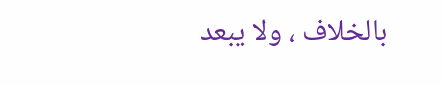بالخلاف ، ولا يبعد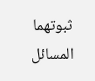ثبوتهما
المسائل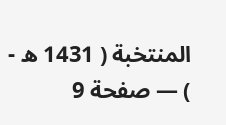المنتخبة ( 1431 ه - ) — صفحة 9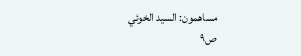مساهمون: السيد الخوئي
ص٩